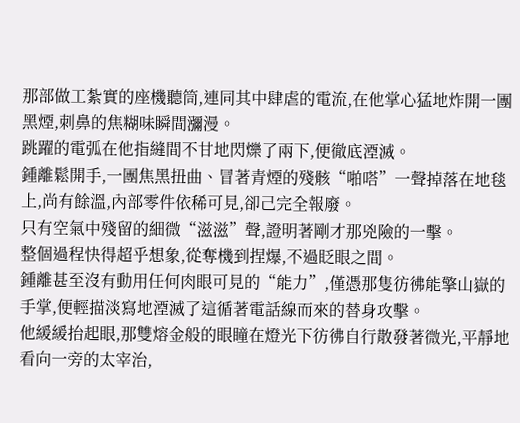那部做工紮實的座機聽筒,連同其中肆虐的電流,在他掌心猛地炸開一團黑煙,刺鼻的焦糊味瞬間瀰漫。
跳躍的電弧在他指縫間不甘地閃爍了兩下,便徹底湮滅。
鍾離鬆開手,一團焦黑扭曲、冒著青煙的殘骸“啪嗒”一聲掉落在地毯上,尚有餘溫,內部零件依稀可見,卻己完全報廢。
只有空氣中殘留的細微“滋滋”聲,證明著剛才那兇險的一擊。
整個過程快得超乎想象,從奪機到捏爆,不過眨眼之間。
鍾離甚至沒有動用任何肉眼可見的“能力”,僅憑那隻彷彿能擎山嶽的手掌,便輕描淡寫地湮滅了這循著電話線而來的替身攻擊。
他緩緩抬起眼,那雙熔金般的眼瞳在燈光下彷彿自行散發著微光,平靜地看向一旁的太宰治,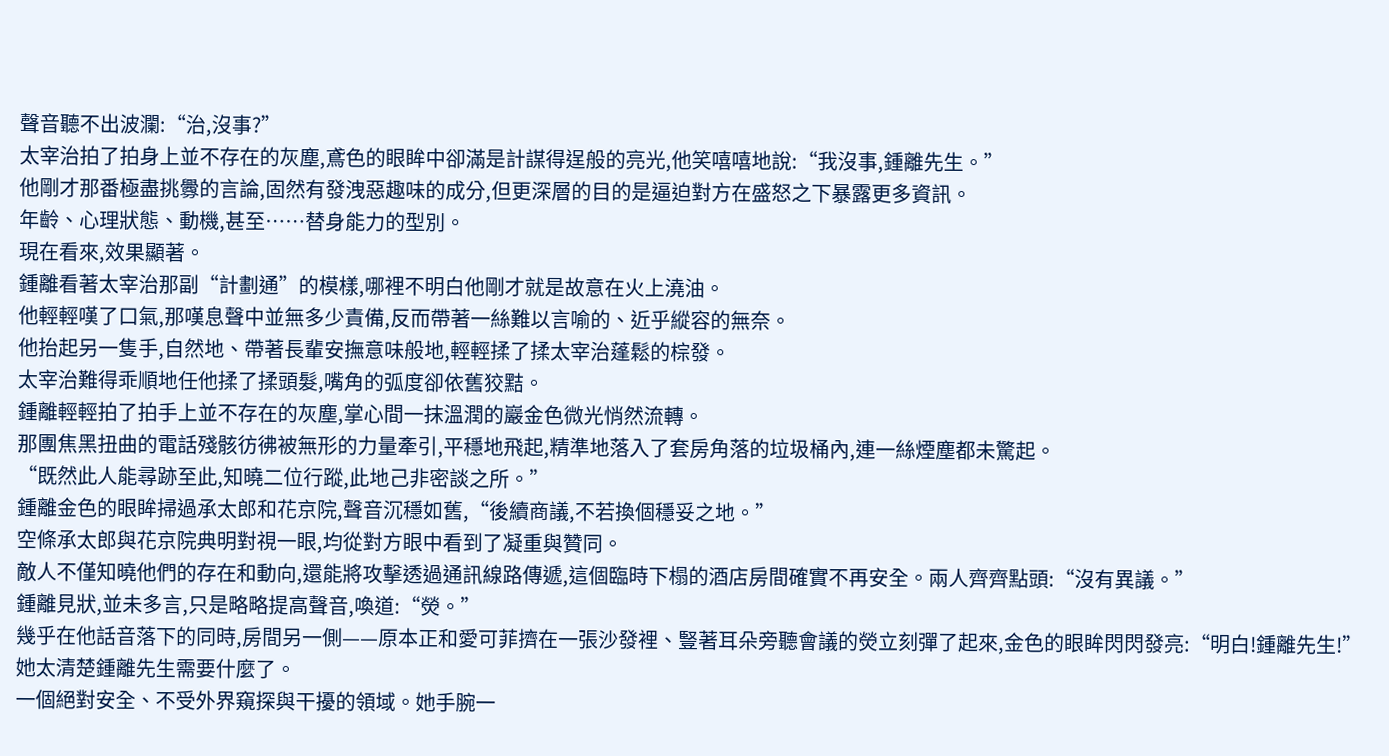聲音聽不出波瀾:“治,沒事?”
太宰治拍了拍身上並不存在的灰塵,鳶色的眼眸中卻滿是計謀得逞般的亮光,他笑嘻嘻地說:“我沒事,鍾離先生。”
他剛才那番極盡挑釁的言論,固然有發洩惡趣味的成分,但更深層的目的是逼迫對方在盛怒之下暴露更多資訊。
年齡、心理狀態、動機,甚至……替身能力的型別。
現在看來,效果顯著。
鍾離看著太宰治那副“計劃通”的模樣,哪裡不明白他剛才就是故意在火上澆油。
他輕輕嘆了口氣,那嘆息聲中並無多少責備,反而帶著一絲難以言喻的、近乎縱容的無奈。
他抬起另一隻手,自然地、帶著長輩安撫意味般地,輕輕揉了揉太宰治蓬鬆的棕發。
太宰治難得乖順地任他揉了揉頭髮,嘴角的弧度卻依舊狡黠。
鍾離輕輕拍了拍手上並不存在的灰塵,掌心間一抹溫潤的巖金色微光悄然流轉。
那團焦黑扭曲的電話殘骸彷彿被無形的力量牽引,平穩地飛起,精準地落入了套房角落的垃圾桶內,連一絲煙塵都未驚起。
“既然此人能尋跡至此,知曉二位行蹤,此地己非密談之所。”
鍾離金色的眼眸掃過承太郎和花京院,聲音沉穩如舊,“後續商議,不若換個穩妥之地。”
空條承太郎與花京院典明對視一眼,均從對方眼中看到了凝重與贊同。
敵人不僅知曉他們的存在和動向,還能將攻擊透過通訊線路傳遞,這個臨時下榻的酒店房間確實不再安全。兩人齊齊點頭:“沒有異議。”
鍾離見狀,並未多言,只是略略提高聲音,喚道:“熒。”
幾乎在他話音落下的同時,房間另一側——原本正和愛可菲擠在一張沙發裡、豎著耳朵旁聽會議的熒立刻彈了起來,金色的眼眸閃閃發亮:“明白!鍾離先生!”
她太清楚鍾離先生需要什麼了。
一個絕對安全、不受外界窺探與干擾的領域。她手腕一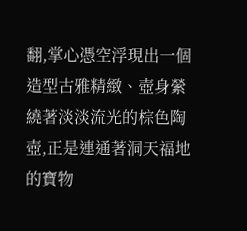翻,掌心憑空浮現出一個造型古雅精緻、壺身縈繞著淡淡流光的棕色陶壺,正是連通著洞天福地的寶物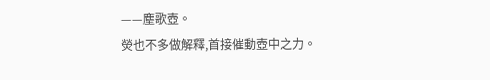——塵歌壺。
熒也不多做解釋,首接催動壺中之力。